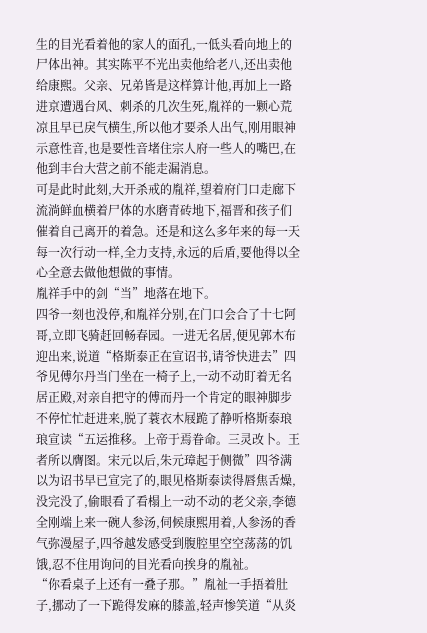生的目光看着他的家人的面孔,一低头看向地上的尸体出神。其实陈平不光出卖他给老八,还出卖他给康熙。父亲、兄弟皆是这样算计他,再加上一路进京遭遇台风、刺杀的几次生死,胤祥的一颗心荒凉且早已戾气横生,所以他才要杀人出气,刚用眼神示意性音,也是要性音堵住宗人府一些人的嘴巴,在他到丰台大营之前不能走漏消息。
可是此时此刻,大开杀戒的胤祥,望着府门口走廊下流淌鲜血横着尸体的水磨青砖地下,福晋和孩子们催着自己离开的着急。还是和这么多年来的每一天每一次行动一样,全力支持,永远的后盾,要他得以全心全意去做他想做的事情。
胤祥手中的剑“当”地落在地下。
四爷一刻也没停,和胤祥分别,在门口会合了十七阿哥,立即飞骑赶回畅春园。一进无名居,便见郭木布迎出来,说道“格斯泰正在宣诏书,请爷快进去”四爷见傅尔丹当门坐在一椅子上,一动不动盯着无名居正殿,对亲自把守的傅而丹一个肯定的眼神脚步不停忙忙赶进来,脱了蓑衣木屐跪了静听格斯泰琅琅宣读“五运推移。上帝于焉眷命。三灵改卜。王者所以膺图。宋元以后,朱元璋起于侧微”四爷满以为诏书早已宣完了的,眼见格斯泰读得唇焦舌燥,没完没了,偷眼看了看榻上一动不动的老父亲,李德全刚端上来一碗人参汤,伺候康熙用着,人参汤的香气弥漫屋子,四爷越发感受到腹腔里空空荡荡的饥饿,忍不住用询问的目光看向挨身的胤祉。
“你看桌子上还有一叠子那。”胤祉一手捂着肚子,挪动了一下跪得发麻的膝盖,轻声惨笑道“从炎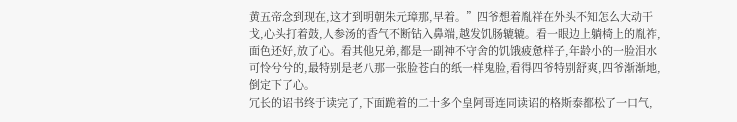黄五帝念到现在,这才到明朝朱元璋那,早着。”四爷想着胤祥在外头不知怎么大动干戈,心头打着鼓,人参汤的香气不断钻入鼻端,越发饥肠辘辘。看一眼边上躺椅上的胤祚,面色还好,放了心。看其他兄弟,都是一副神不守舍的饥饿疲惫样子,年龄小的一脸泪水可怜兮兮的,最特别是老八那一张脸苍白的纸一样鬼脸,看得四爷特别舒爽,四爷渐渐地,倒定下了心。
冗长的诏书终于读完了,下面跪着的二十多个皇阿哥连同读诏的格斯泰都松了一口气,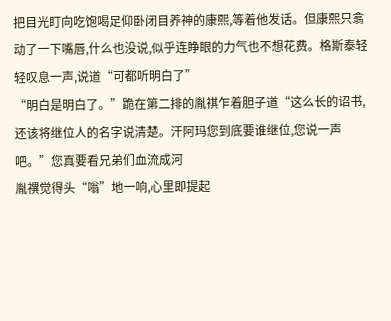把目光盯向吃饱喝足仰卧闭目养神的康熙,等着他发话。但康熙只翕动了一下嘴唇,什么也没说,似乎连睁眼的力气也不想花费。格斯泰轻轻叹息一声,说道“可都听明白了”
“明白是明白了。”跪在第二排的胤祺乍着胆子道“这么长的诏书,还该将继位人的名字说清楚。汗阿玛您到底要谁继位,您说一声吧。”您真要看兄弟们血流成河
胤禩觉得头“嗡”地一响,心里即提起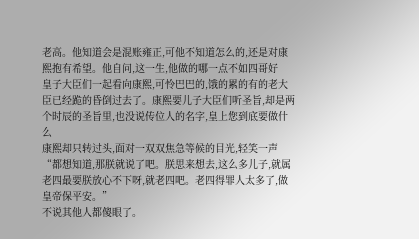老高。他知道会是混账雍正,可他不知道怎么的,还是对康熙抱有希望。他自问,这一生,他做的哪一点不如四哥好
皇子大臣们一起看向康熙,可怜巴巴的,饿的累的有的老大臣已经跪的昏倒过去了。康熙要儿子大臣们听圣旨,却是两个时辰的圣旨里,也没说传位人的名字,皇上您到底要做什么
康熙却只转过头,面对一双双焦急等候的目光,轻笑一声“都想知道,那朕就说了吧。朕思来想去,这么多儿子,就属老四最要朕放心不下呀,就老四吧。老四得罪人太多了,做皇帝保平安。”
不说其他人都傻眼了。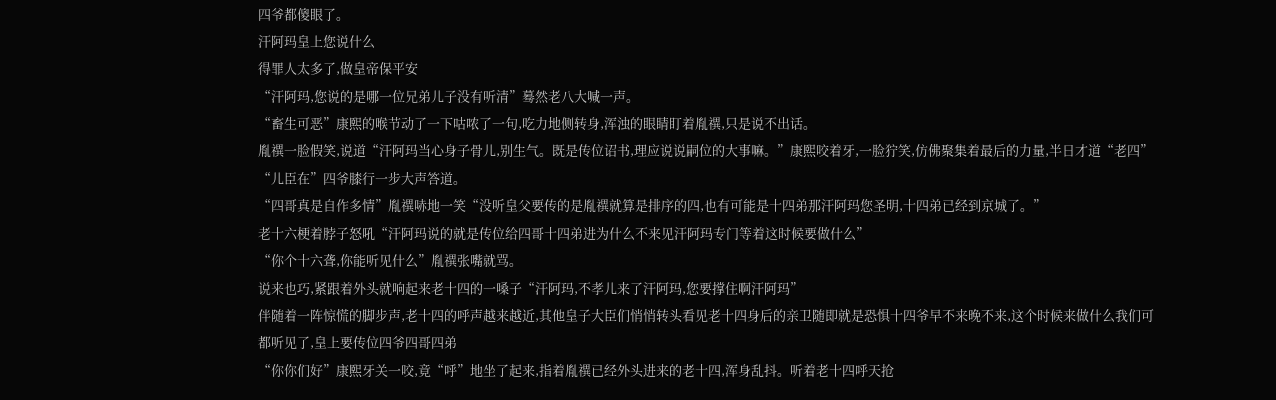四爷都傻眼了。
汗阿玛皇上您说什么
得罪人太多了,做皇帝保平安
“汗阿玛,您说的是哪一位兄弟儿子没有听清”蓦然老八大喊一声。
“畜生可恶”康熙的喉节动了一下咕哝了一句,吃力地侧转身,浑浊的眼睛盯着胤禩,只是说不出话。
胤禩一脸假笑,说道“汗阿玛当心身子骨儿,别生气。既是传位诏书,理应说说嗣位的大事嘛。”康熙咬着牙,一脸狞笑,仿佛聚集着最后的力量,半日才道“老四”
“儿臣在”四爷膝行一步大声答道。
“四哥真是自作多情”胤禩哧地一笑“没听皇父要传的是胤禩就算是排序的四,也有可能是十四弟那汗阿玛您圣明,十四弟已经到京城了。”
老十六梗着脖子怒吼“汗阿玛说的就是传位给四哥十四弟进为什么不来见汗阿玛专门等着这时候要做什么”
“你个十六聋,你能听见什么”胤禩张嘴就骂。
说来也巧,紧跟着外头就响起来老十四的一嗓子“汗阿玛,不孝儿来了汗阿玛,您要撑住啊汗阿玛”
伴随着一阵惊慌的脚步声,老十四的呼声越来越近,其他皇子大臣们悄悄转头看见老十四身后的亲卫随即就是恐惧十四爷早不来晚不来,这个时候来做什么我们可都听见了,皇上要传位四爷四哥四弟
“你你们好”康熙牙关一咬,竟“呼”地坐了起来,指着胤禩已经外头进来的老十四,浑身乱抖。听着老十四呼天抢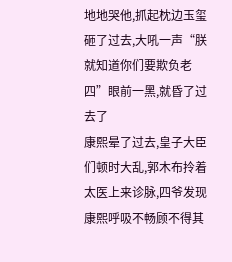地地哭他,抓起枕边玉玺砸了过去,大吼一声“朕就知道你们要欺负老四”眼前一黑,就昏了过去了
康熙晕了过去,皇子大臣们顿时大乱,郭木布拎着太医上来诊脉,四爷发现康熙呼吸不畅顾不得其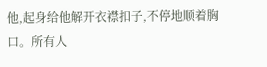他,起身给他解开衣襟扣子,不停地顺着胸口。所有人